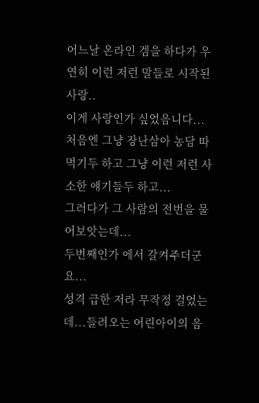어느날 온라인 겜을 하다가 우연히 이런 저런 말들로 시작된 사랑..
이게 사랑인가 싶었음니다...
처음엔 그냥 장난삼아 농담 따먹기두 하고 그냥 이런 저런 사소한 얘기들두 하고...
그러다가 그 사람의 전번을 물어보앗는데...
두번째인가 에서 갈켜주더군요...
성격 급한 저라 무작정 걸었는데...들려오는 어린아이의 음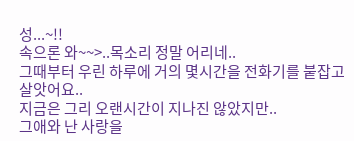성...~!!
속으론 와~~>..목소리 정말 어리네..
그때부터 우린 하루에 거의 몇시간을 전화기를 붙잡고 살앗어요..
지금은 그리 오랜시간이 지나진 않았지만..
그애와 난 사랑을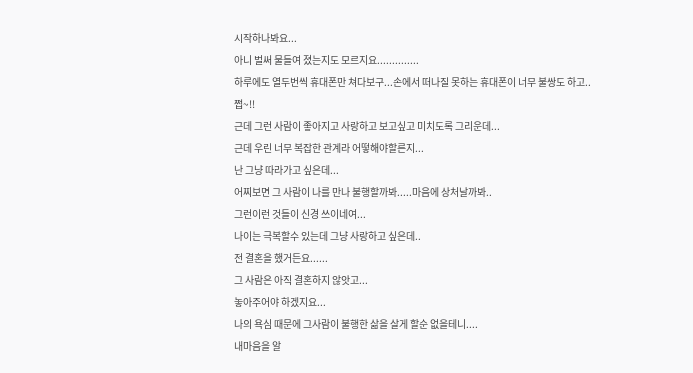시작하나봐요...
아니 벌써 물들여 졌는지도 모르지요..............
하루에도 열두번씩 휴대폰만 쳐다보구...손에서 떠나질 못하는 휴대폰이 너무 불쌍도 하고..
쩝~!!
근데 그런 사람이 좋아지고 사랑하고 보고싶고 미치도록 그리운데...
근데 우린 너무 복잡한 관계라 어떻해야할른지...
난 그냥 따라가고 싶은데...
어찌보면 그 사람이 나를 만나 불행할까봐.....마음에 상처날까봐..
그런이런 것들이 신경 쓰이네여...
나이는 극복할수 있는데 그냥 사랑하고 싶은데..
전 결혼을 했거든요......
그 사람은 아직 결혼하지 않앗고...
놓아주어야 하겠지요...
나의 욕심 때문에 그사람이 불행한 삶을 살게 할순 없을테니....
내마음을 알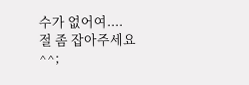수가 없어여....
절 좀 잡아주세요^^;